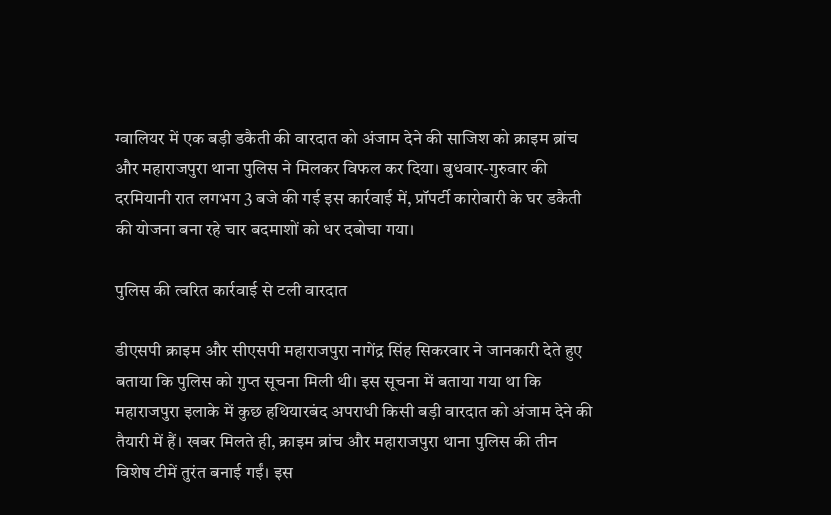ग्वालियर में एक बड़ी डकैती की वारदात को अंजाम देने की साजिश को क्राइम ब्रांच और महाराजपुरा थाना पुलिस ने मिलकर विफल कर दिया। बुधवार-गुरुवार की दरमियानी रात लगभग 3 बजे की गई इस कार्रवाई में, प्रॉपर्टी कारोबारी के घर डकैती की योजना बना रहे चार बदमाशों को धर दबोचा गया।

पुलिस की त्वरित कार्रवाई से टली वारदात

डीएसपी क्राइम और सीएसपी महाराजपुरा नागेंद्र सिंह सिकरवार ने जानकारी देते हुए बताया कि पुलिस को गुप्त सूचना मिली थी। इस सूचना में बताया गया था कि महाराजपुरा इलाके में कुछ हथियारबंद अपराधी किसी बड़ी वारदात को अंजाम देने की तैयारी में हैं। खबर मिलते ही, क्राइम ब्रांच और महाराजपुरा थाना पुलिस की तीन विशेष टीमें तुरंत बनाई गईं। इस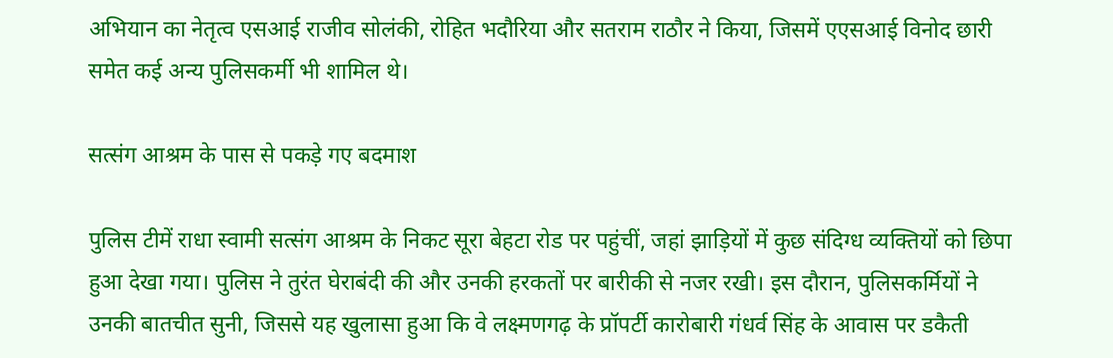अभियान का नेतृत्व एसआई राजीव सोलंकी, रोहित भदौरिया और सतराम राठौर ने किया, जिसमें एएसआई विनोद छारी समेत कई अन्य पुलिसकर्मी भी शामिल थे।

सत्संग आश्रम के पास से पकड़े गए बदमाश

पुलिस टीमें राधा स्वामी सत्संग आश्रम के निकट सूरा बेहटा रोड पर पहुंचीं, जहां झाड़ियों में कुछ संदिग्ध व्यक्तियों को छिपा हुआ देखा गया। पुलिस ने तुरंत घेराबंदी की और उनकी हरकतों पर बारीकी से नजर रखी। इस दौरान, पुलिसकर्मियों ने उनकी बातचीत सुनी, जिससे यह खुलासा हुआ कि वे लक्ष्मणगढ़ के प्रॉपर्टी कारोबारी गंधर्व सिंह के आवास पर डकैती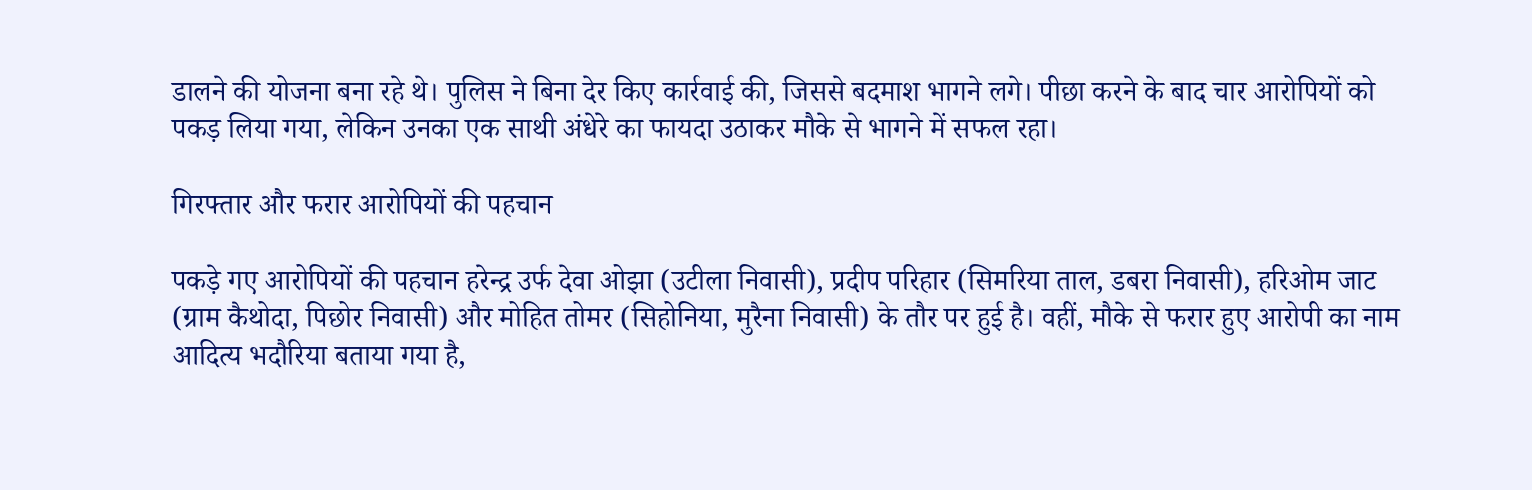डालने की योजना बना रहे थे। पुलिस ने बिना देर किए कार्रवाई की, जिससे बदमाश भागने लगे। पीछा करने के बाद चार आरोपियों को पकड़ लिया गया, लेकिन उनका एक साथी अंधेरे का फायदा उठाकर मौके से भागने में सफल रहा।

गिरफ्तार और फरार आरोपियों की पहचान

पकड़े गए आरोपियों की पहचान हरेन्द्र उर्फ देवा ओझा (उटीला निवासी), प्रदीप परिहार (सिमरिया ताल, डबरा निवासी), हरिओम जाट (ग्राम कैथोदा, पिछोर निवासी) और मोहित तोमर (सिहोनिया, मुरैना निवासी) के तौर पर हुई है। वहीं, मौके से फरार हुए आरोपी का नाम आदित्य भदौरिया बताया गया है,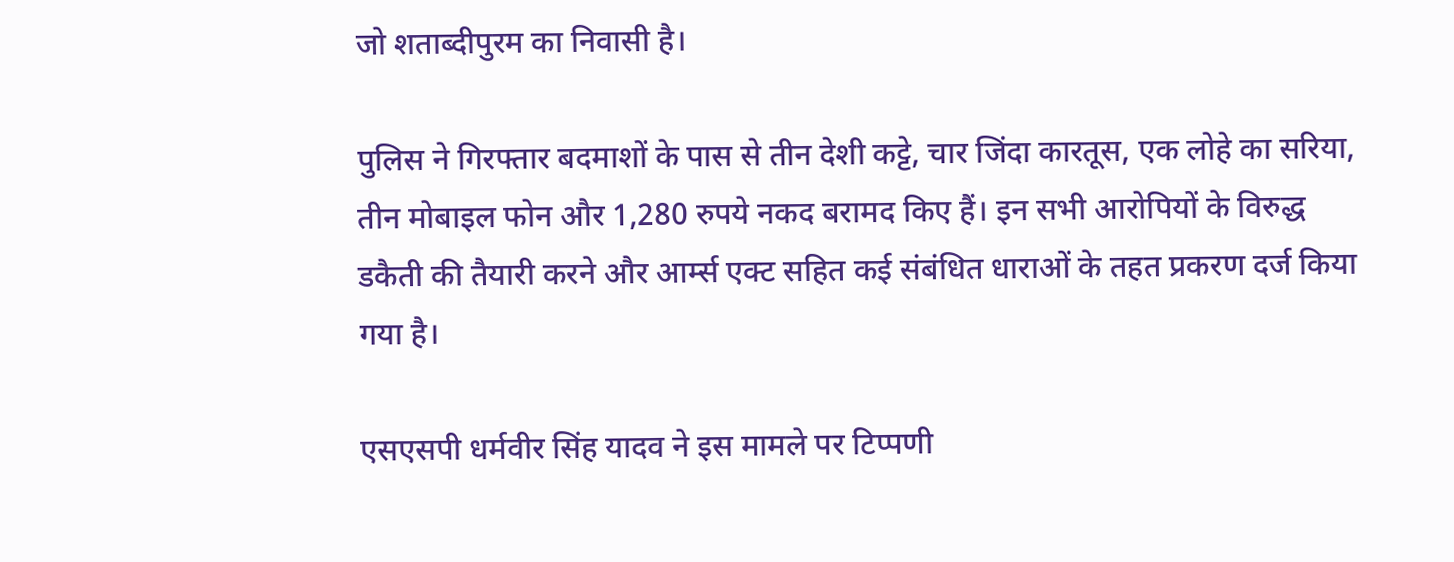जो शताब्दीपुरम का निवासी है।

पुलिस ने गिरफ्तार बदमाशों के पास से तीन देशी कट्टे, चार जिंदा कारतूस, एक लोहे का सरिया, तीन मोबाइल फोन और 1,280 रुपये नकद बरामद किए हैं। इन सभी आरोपियों के विरुद्ध डकैती की तैयारी करने और आर्म्स एक्ट सहित कई संबंधित धाराओं के तहत प्रकरण दर्ज किया गया है।

एसएसपी धर्मवीर सिंह यादव ने इस मामले पर टिप्पणी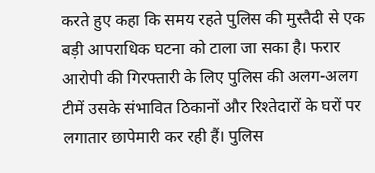करते हुए कहा कि समय रहते पुलिस की मुस्तैदी से एक बड़ी आपराधिक घटना को टाला जा सका है। फरार आरोपी की गिरफ्तारी के लिए पुलिस की अलग-अलग टीमें उसके संभावित ठिकानों और रिश्तेदारों के घरों पर लगातार छापेमारी कर रही हैं। पुलिस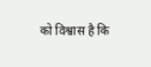को विश्वास है कि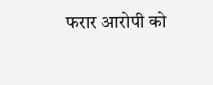फरार आरोपी को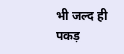भी जल्द ही पकड़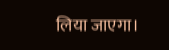लिया जाएगा।